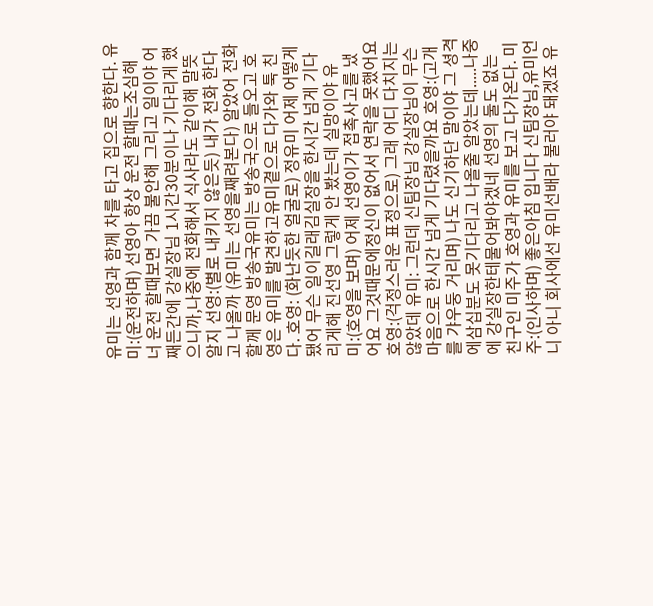유미는 선영과 함께 차를 타고 집으로 향한다. 유미:(운전하며) 선영아 항상 운전 할때는조심해 너 운전 할때보면 가끔 불안해 그리고 일이야 어째든간에 강실장님 1시간30분이나 기다리게 했으니까,나중에 전화해서 식사라도 같이해 말뜻알지 선영:(별로 내키지 않은듯) 내가 전화 한다고 나올까 (유미는 선영을째려본다) 알았어 전화할께 문영 방송국유미는 방송국으로 들오고 호영은 유미를 발견하고유미곁으로 다가와 툭 친다. 호영: (화난듯한 얼굴로) 정유미 어제 어떻게 됐어 무슨 일이길래김실장을 한시간 넘게 기다리게해 진선영 그렇게 안 봤는데 실망이야 유미:(호영을 보며) 어제 선영이가 접촉사고를 냈어요 그것때문에정신이 없어서 연락을 못했어요 호영:(걱정스러운 표정으로) 그래 어디 다치지는 않았데 유미: 그런데 신팀장님 강실장님이 무슨 마음으로 한시간 넘게 기다렸을까요 호영:(고개를 갸우둥 거리며) 나도 신기하단 말이야 그 셩격에삼십분도 못기다리고 나올줄 알았는데.....나중에 강실장한테물어봐야겠네 선영의 둘도 없는 친구인 미주가 호영과 유미를 보고 다가온다. 미주:(인사하며) 좋은아침 입니다 신팀장님,유미언니 아니 회사에선 유미선배라 불러야 돼겠죠 유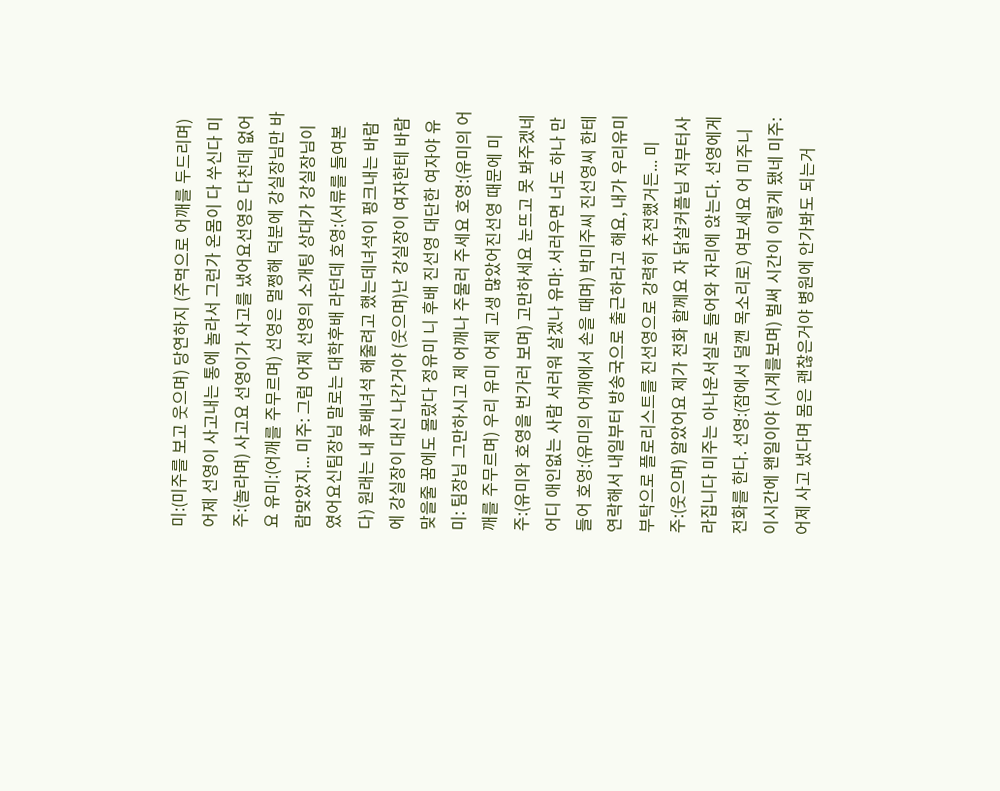미:(미주를 보고 웃으며) 당연하지 (주먹으로 어깨를 두드리며) 어제 선영이 사고내는 통에 놀라서 그런가 온몸이 다 쑤신다 미주:(놀라며) 사고요 선영이가 사고를 냈어요선영은 다친데 없어요 유미:(어깨를 주무르며) 선영은 멀쩡해 덕분에 강실장님만 바람맞았지... 미주: 그럼 어제 선영의 소개팅 상대가 강실장님이 였어요신팀장님 말로는 대학후배 라던데 호영:(서류를 들여본다) 원래는 내 후배녀석 해줄려고 했는데녀석이 펑크내는 바람에 강실장이 대신 나간거야 (웃으며)난 강실장이 여자한테 바람 맞을줄 꿈에도 몰랐다 정유미 니 후배 진선영 대단한 여자야 유미: 팀장님 그만하시고 제 어깨나 주물러 주세요 호영:(유미의 어깨를 주무르며) 우리 유미 어제 고생 많았어진선영 때문에 미주:(유미와 호영을 번가러 보며) 고만하세요 눈뜨고 못 봐주겠네 어디 애인없는 사람 서러워 살겠나 유마: 서러우면 너도 하나 만들어 호영:(유미의 어깨에서 손을 때며) 박미주씨 진선영씨 한테 연락해서 내일부터 방송국으로 출근하라고 해요, 내가 우리유미 부탁으로 플로리스트를 진선영으로 강력히 추전했거든... 미주:(웃으며) 알았어요 제가 전화 할께요 자 닭살커플님 저부터사라집니다 미주는 아나운서실로 들어와 자리에 앉는다. 선영에게 전화를 한다. 선영:(잠에서 덜깬 목소리로) 여보세요 어 미주니 이시간에 왠일이야 (시계를보며) 벌써 시간이 이렇게 됐네 미주: 어제 사고 냈다며 몸은 괜찮은거야 병원에 안가봐도 되는거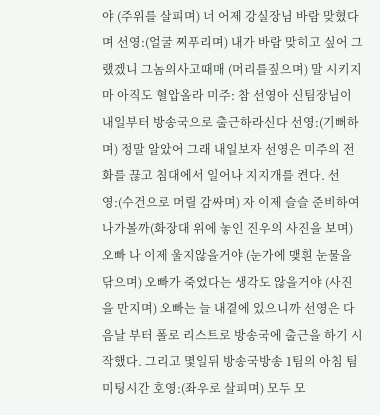야 (주위를 살피며) 너 어제 강실장님 바람 맞혔다며 선영:(얼굴 찌푸리며) 내가 바람 맞히고 싶어 그랬겠니 그놈의사고때매 (머리를짚으며) 말 시키지마 아직도 혈압올라 미주: 참 선영아 신팀장님이 내일부터 방송국으로 출근하라신다 선영:(기뻐하며) 정말 알았어 그래 내일보자 선영은 미주의 전화를 끊고 침대에서 일어나 지지개를 켠다. 선영:(수건으로 머릴 감싸며) 자 이제 슬슬 준비하여 나가볼까(화장대 위에 놓인 진우의 사진을 보며) 오빠 나 이제 울지않을거야 (눈가에 맺흰 눈물을 닦으며) 오빠가 죽었다는 생각도 않을거야 (사진을 만지며) 오빠는 늘 내곁에 있으니까 선영은 다음날 부터 폴로 리스트로 방송국에 출근을 하기 시작했다. 그리고 몇일뒤 방송국방송 1팀의 아침 팀 미팅시간 호영:(좌우로 살피며) 모두 모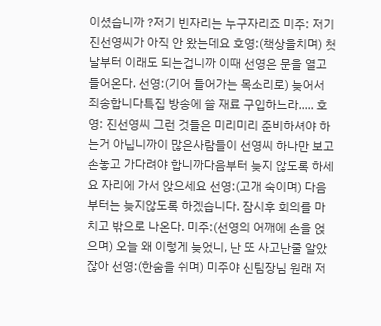이셨습니까 ?저기 빈자리는 누구자리죠 미주: 저기 진선영씨가 아직 안 왔는데요 호영:(책상을치며) 첫날부터 이래도 되는겁니까 이때 선영은 문을 열고 들어온다. 선영:(기어 들어가는 목소리로) 늦어서 죄송합니다특집 방송에 쓸 재료 구입하느라..... 호영: 진선영씨 그런 것들은 미리미리 준비하셔야 하는거 아닙니까이 많은사람들이 선영씨 하나만 보고 손놓고 가다려야 합니까다음부터 늦지 않도록 하세요 자리에 가서 앉으세요 선영:(고개 숙이며) 다음부터는 늦지않도록 하겠습니다. 잠시후 회의를 마치고 밖으로 나온다. 미주:(선영의 어깨에 손을 얹으며) 오늘 왜 이렇게 늦었니, 난 또 사고난줄 알았잖아 선영:(한숨을 쉬며) 미주야 신팀장님 원래 저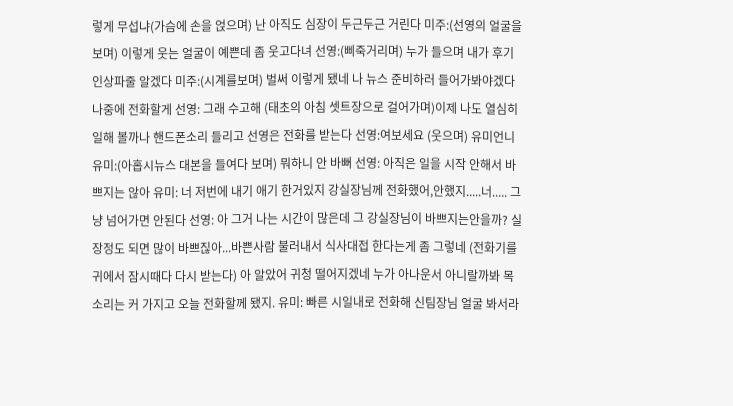렇게 무섭냐(가슴에 손을 얹으며) 난 아직도 심장이 두근두근 거린다 미주:(선영의 얼굴을 보며) 이렇게 웃는 얼굴이 예쁜데 좀 웃고다녀 선영:(삐죽거리며) 누가 들으며 내가 후기 인상파줄 알겠다 미주:(시계를보며) 벌써 이렇게 됐네 나 뉴스 준비하러 들어가봐야겠다 나중에 전화할게 선영: 그래 수고해 (태초의 아침 셋트장으로 걸어가며)이제 나도 열심히 일해 볼까나 핸드폰소리 들리고 선영은 전화를 받는다 선영:여보세요 (웃으며) 유미언니 유미:(아홉시뉴스 대본을 들여다 보며) 뭐하니 안 바뻐 선영: 아직은 일을 시작 안해서 바쁘지는 않아 유미: 너 저번에 내기 애기 한거있지 강실장님께 전화했어,안했지.....너..... 그냥 넘어가면 안된다 선영: 아 그거 나는 시간이 많은데 그 강실장님이 바쁘지는안을까? 실장정도 되면 많이 바쁘짆아...바쁜사람 불러내서 식사대접 한다는게 좀 그렇네 (전화기를 귀에서 잠시때다 다시 받는다) 아 알았어 귀청 떨어지겠네 누가 아나운서 아니랄까봐 목소리는 커 가지고 오늘 전화할께 됐지. 유미: 빠른 시일내로 전화해 신팀장님 얼굴 봐서라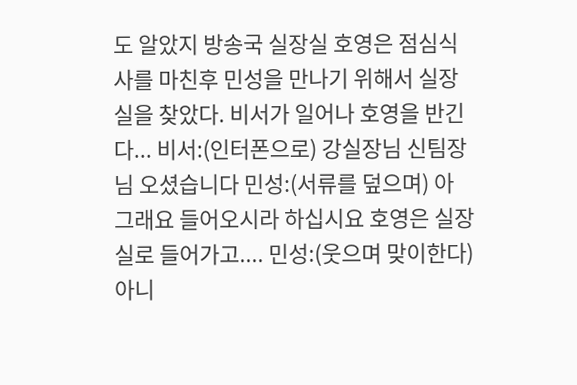도 알았지 방송국 실장실 호영은 점심식사를 마친후 민성을 만나기 위해서 실장실을 찾았다. 비서가 일어나 호영을 반긴다... 비서:(인터폰으로) 강실장님 신팀장님 오셨습니다 민성:(서류를 덮으며) 아 그래요 들어오시라 하십시요 호영은 실장실로 들어가고.... 민성:(웃으며 맞이한다) 아니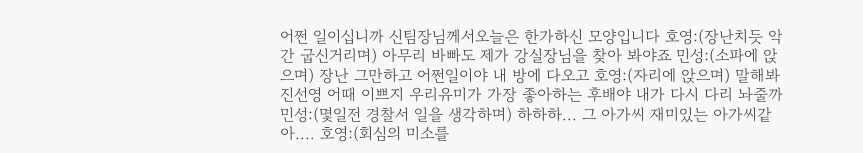어쩐 일이십니까 신팀장님께서오늘은 한가하신 모양입니다 호영:(장난치듯 악간 굽신거리며) 아무리 바빠도 제가 강실장님을 찾아 봐야죠 민성:(소파에 앉으며) 장난 그만하고 어쩐일이야 내 방에 다오고 호영:(자리에 앉으며) 말해봐 진선영 어때 이쁘지 우리유미가 가장 좋아하는 후배야 내가 다시 다리 놔줄까 민성:(몇일전 경찰서 일을 생각하며) 하하하... 그 아가씨 재미있는 아가씨같아.... 호영:(회심의 미소를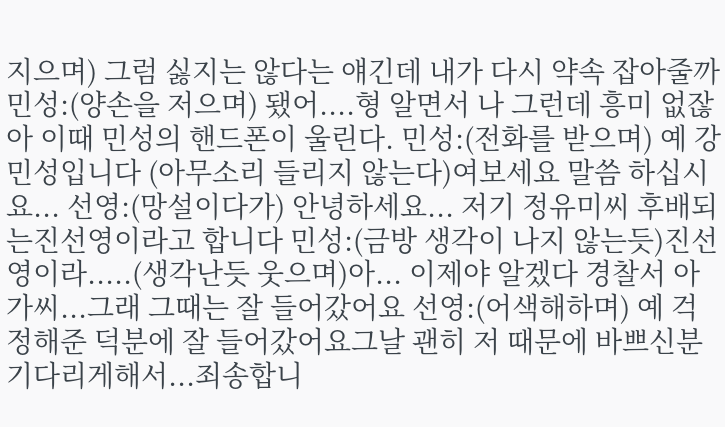지으며) 그럼 싫지는 않다는 얘긴데 내가 다시 약속 잡아줄까 민성:(양손을 저으며) 됐어....형 알면서 나 그런데 흥미 없잖아 이때 민성의 핸드폰이 울린다. 민성:(전화를 받으며) 예 강민성입니다 (아무소리 들리지 않는다)여보세요 말씀 하십시요... 선영:(망설이다가) 안녕하세요... 저기 정유미씨 후배되는진선영이라고 합니다 민성:(금방 생각이 나지 않는듯)진선영이라.....(생각난듯 웃으며)아... 이제야 알겠다 경찰서 아가씨...그래 그때는 잘 들어갔어요 선영:(어색해하며) 예 걱정해준 덕분에 잘 들어갔어요그날 괜히 저 때문에 바쁘신분 기다리게해서...죄송합니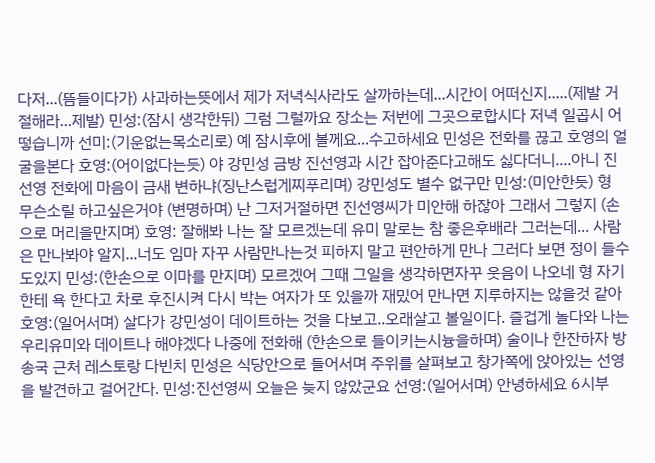다저...(뜸들이다가) 사과하는뜻에서 제가 저녁식사라도 살까하는데...시간이 어떠신지.....(제발 거절해라...제발) 민성:(잠시 생각한뒤) 그럼 그럴까요 장소는 저번에 그곳으로합시다 저녁 일곱시 어떻습니까 선미:(기운없는목소리로) 예 잠시후에 볼께요...수고하세요 민성은 전화를 끊고 호영의 얼굴을본다 호영:(어이없다는듯) 야 강민성 금방 진선영과 시간 잡아준다고해도 싫다더니....아니 진선영 전화에 마음이 금새 변하냐(징난스럽게찌푸리며) 강민성도 별수 없구만 민성:(미안한듯) 형 무슨소릴 하고싶은거야 (변명하며) 난 그저거절하면 진선영씨가 미안해 하잖아 그래서 그렇지 (손으로 머리을만지며) 호영: 잘해봐 나는 잘 모르겠는데 유미 말로는 참 좋은후배라 그러는데... 사람은 만나봐야 알지...너도 임마 자꾸 사람만나는것 피하지 말고 편안하게 만나 그러다 보면 정이 들수도있지 민성:(한손으로 이마를 만지며) 모르겠어 그때 그일을 생각하면자꾸 웃음이 나오네 형 자기한테 욕 한다고 차로 후진시켜 다시 박는 여자가 또 있을까 재밌어 만나면 지루하지는 않을것 같아 호영:(일어서며) 살다가 강민성이 데이트하는 것을 다보고..오래살고 볼일이다. 즐겁게 놀다와 나는 우리유미와 데이트나 해야겠다 나중에 전화해 (한손으로 들이키는시늉을하며) 술이나 한잔하자 방송국 근처 레스토랑 다빈치 민성은 식당안으로 들어서며 주위를 살펴보고 창가쪽에 앉아있는 선영을 발견하고 걸어간다. 민성:진선영씨 오늘은 늦지 않았군요 선영:(일어서며) 안녕하세요 6시부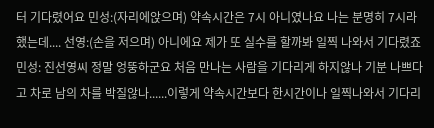터 기다렸어요 민성:(자리에앉으며) 약속시간은 7시 아니였나요 나는 분명히 7시라 했는데.... 선영:(손을 저으며) 아니에요 제가 또 실수를 할까봐 일찍 나와서 기다렸죠 민성: 진선영씨 정말 엉뚱하군요 처음 만나는 사람을 기다리게 하지않나 기분 나쁘다고 차로 남의 차를 박질않나......이렇게 약속시간보다 한시간이나 일찍나와서 기다리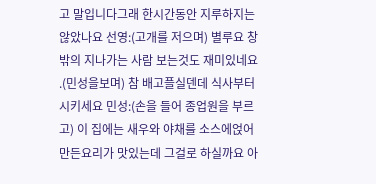고 말입니다그래 한시간동안 지루하지는 않았나요 선영:(고개를 저으며) 별루요 창밖의 지나가는 사람 보는것도 재미있네요 .(민성을보며) 참 배고플실덴데 식사부터 시키세요 민성:(손을 들어 종업원을 부르고) 이 집에는 새우와 야채를 소스에얹어 만든요리가 맛있는데 그걸로 하실까요 아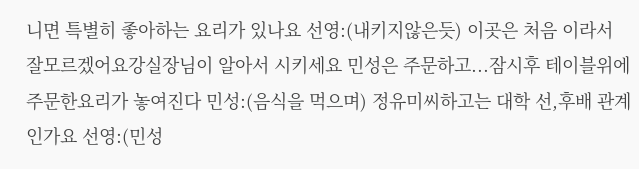니면 특별히 좋아하는 요리가 있나요 선영:(내키지않은듯) 이곳은 처음 이라서 잘모르겠어요강실장님이 알아서 시키세요 민성은 주문하고...잠시후 테이블위에 주문한요리가 놓여진다 민성:(음식을 먹으며) 정유미씨하고는 대학 선,후배 관계인가요 선영:(민성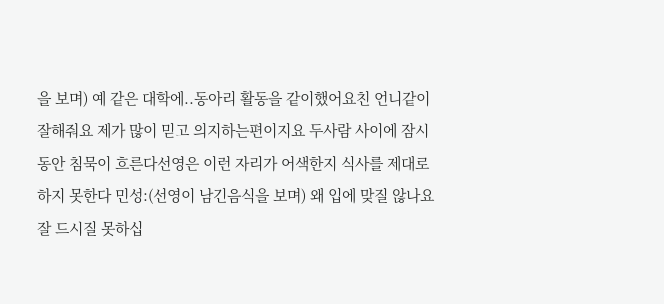을 보며) 예 같은 대학에..동아리 활동을 같이했어요친 언니같이 잘해줘요 제가 많이 믿고 의지하는편이지요 두사람 사이에 잠시동안 침묵이 흐른다선영은 이런 자리가 어색한지 식사를 제대로하지 못한다 민성:(선영이 남긴음식을 보며) 왜 입에 맞질 않나요 잘 드시질 못하십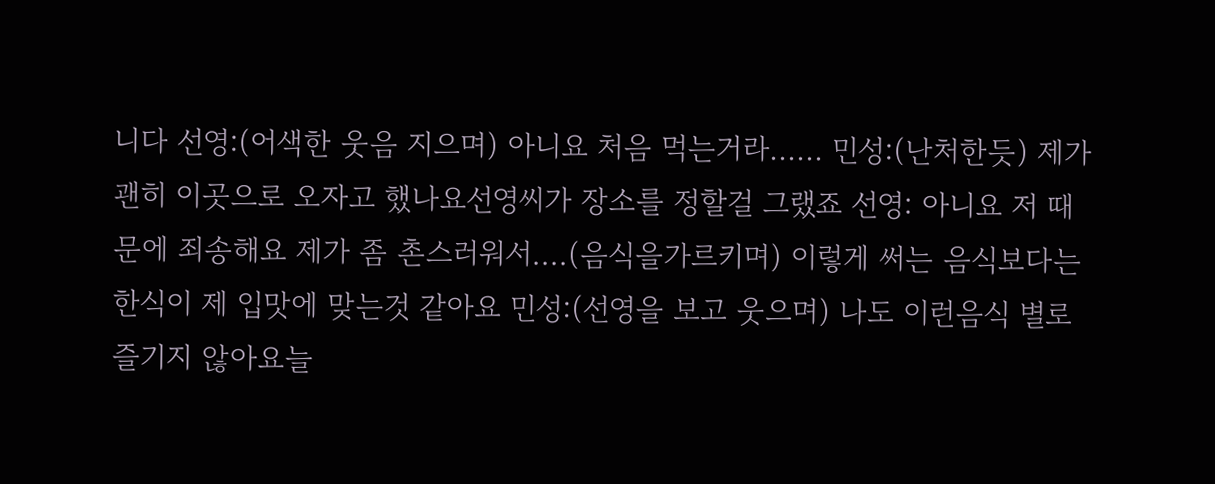니다 선영:(어색한 웃음 지으며) 아니요 처음 먹는거라...... 민성:(난처한듯) 제가 괜히 이곳으로 오자고 했나요선영씨가 장소를 정할걸 그랬죠 선영: 아니요 저 때문에 죄송해요 제가 좀 촌스러워서....(음식을가르키며) 이렇게 써는 음식보다는 한식이 제 입맛에 맞는것 같아요 민성:(선영을 보고 웃으며) 나도 이런음식 별로 즐기지 않아요늘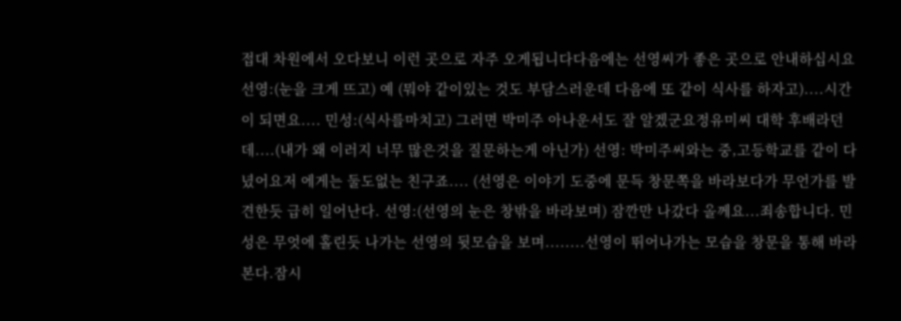접대 차원에서 오다보니 이런 곳으로 자주 오게됩니다다음에는 선영씨가 좋은 곳으로 안내하십시요 선영:(눈을 크게 뜨고) 예 (뭐야 같이있는 것도 부담스러운데 다음에 또 같이 식사를 하자고)....시간이 되면요.... 민성:(식사를마치고) 그러면 박미주 아나운서도 잘 알겠군요정유미씨 대학 후배라던데....(내가 왜 이러지 너무 많은것을 질문하는게 아닌가) 선영: 박미주씨와는 중,고등학교를 같이 다녔어요저 에게는 둘도없는 친구죠.... (선영은 이야기 도중에 문득 창문쪽을 바라보다가 무언가를 발견한듯 급히 일어난다. 선영:(선영의 눈은 창밖을 바라보며) 잠깐만 나갔다 올께요...죄송합니다. 민성은 무엇에 홀린듯 나가는 선영의 뒷모습을 보며........선영이 뛰어나가는 모습을 창문을 통해 바라본다.잠시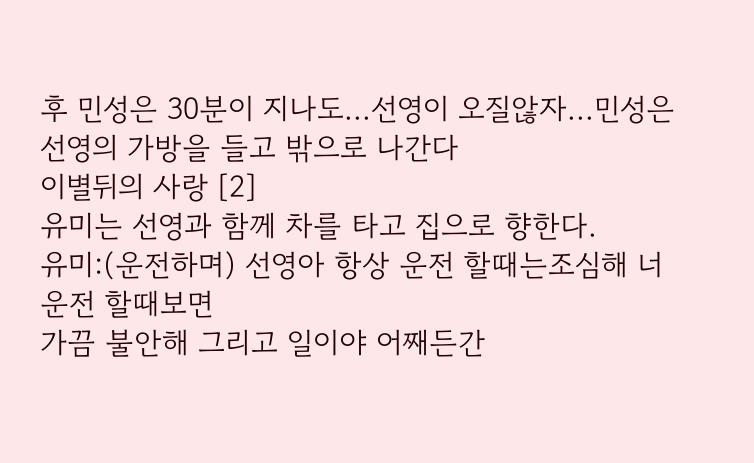후 민성은 30분이 지나도...선영이 오질않자...민성은 선영의 가방을 들고 밖으로 나간다
이별뒤의 사랑 [2]
유미는 선영과 함께 차를 타고 집으로 향한다.
유미:(운전하며) 선영아 항상 운전 할때는조심해 너 운전 할때보면
가끔 불안해 그리고 일이야 어째든간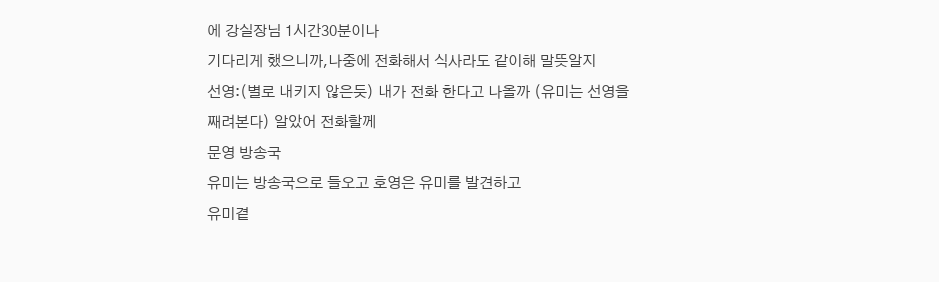에 강실장님 1시간30분이나
기다리게 했으니까,나중에 전화해서 식사라도 같이해 말뜻알지
선영:(별로 내키지 않은듯) 내가 전화 한다고 나올까 (유미는 선영을
째려본다) 알았어 전화할께
문영 방송국
유미는 방송국으로 들오고 호영은 유미를 발견하고
유미곁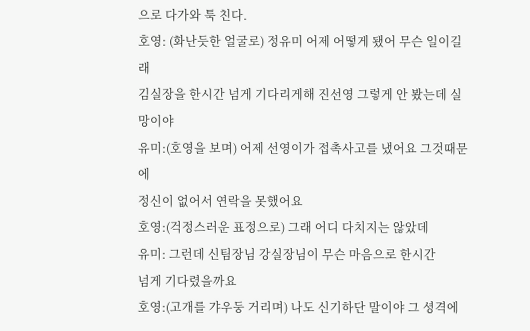으로 다가와 툭 친다.
호영: (화난듯한 얼굴로) 정유미 어제 어떻게 됐어 무슨 일이길래
김실장을 한시간 넘게 기다리게해 진선영 그렇게 안 봤는데 실망이야
유미:(호영을 보며) 어제 선영이가 접촉사고를 냈어요 그것때문에
정신이 없어서 연락을 못했어요
호영:(걱정스러운 표정으로) 그래 어디 다치지는 않았데
유미: 그런데 신팀장님 강실장님이 무슨 마음으로 한시간
넘게 기다렸을까요
호영:(고개를 갸우둥 거리며) 나도 신기하단 말이야 그 셩격에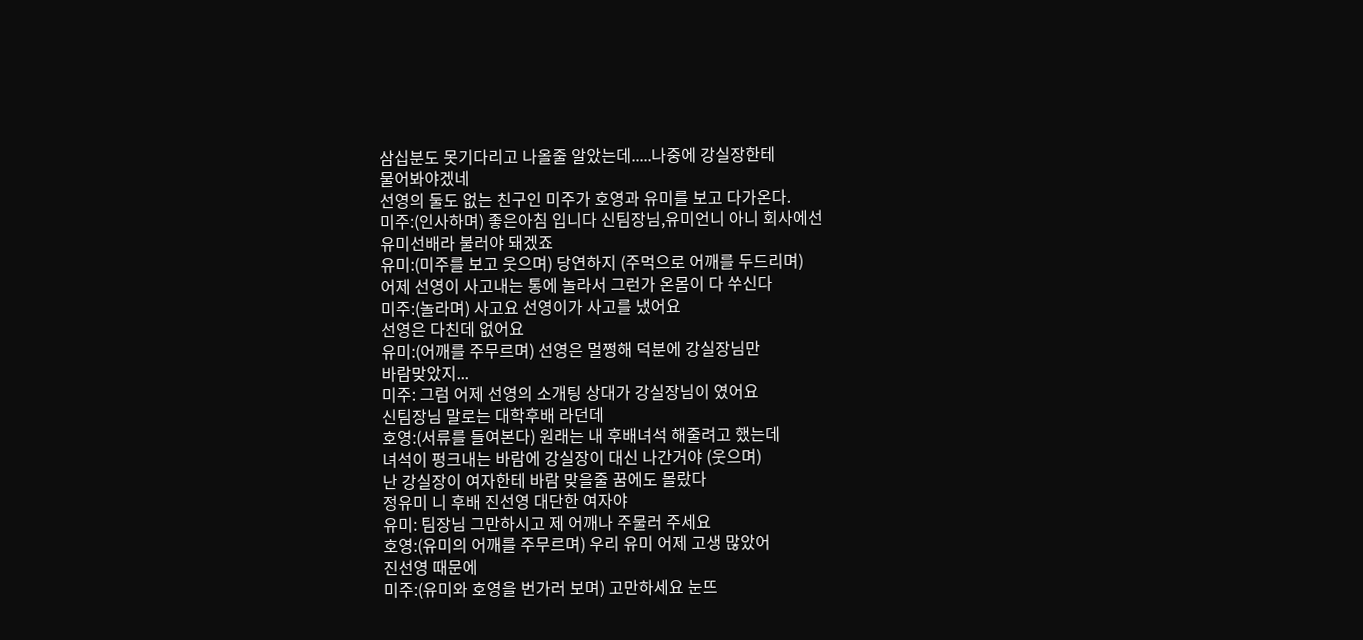삼십분도 못기다리고 나올줄 알았는데.....나중에 강실장한테
물어봐야겠네
선영의 둘도 없는 친구인 미주가 호영과 유미를 보고 다가온다.
미주:(인사하며) 좋은아침 입니다 신팀장님,유미언니 아니 회사에선
유미선배라 불러야 돼겠죠
유미:(미주를 보고 웃으며) 당연하지 (주먹으로 어깨를 두드리며)
어제 선영이 사고내는 통에 놀라서 그런가 온몸이 다 쑤신다
미주:(놀라며) 사고요 선영이가 사고를 냈어요
선영은 다친데 없어요
유미:(어깨를 주무르며) 선영은 멀쩡해 덕분에 강실장님만
바람맞았지...
미주: 그럼 어제 선영의 소개팅 상대가 강실장님이 였어요
신팀장님 말로는 대학후배 라던데
호영:(서류를 들여본다) 원래는 내 후배녀석 해줄려고 했는데
녀석이 펑크내는 바람에 강실장이 대신 나간거야 (웃으며)
난 강실장이 여자한테 바람 맞을줄 꿈에도 몰랐다
정유미 니 후배 진선영 대단한 여자야
유미: 팀장님 그만하시고 제 어깨나 주물러 주세요
호영:(유미의 어깨를 주무르며) 우리 유미 어제 고생 많았어
진선영 때문에
미주:(유미와 호영을 번가러 보며) 고만하세요 눈뜨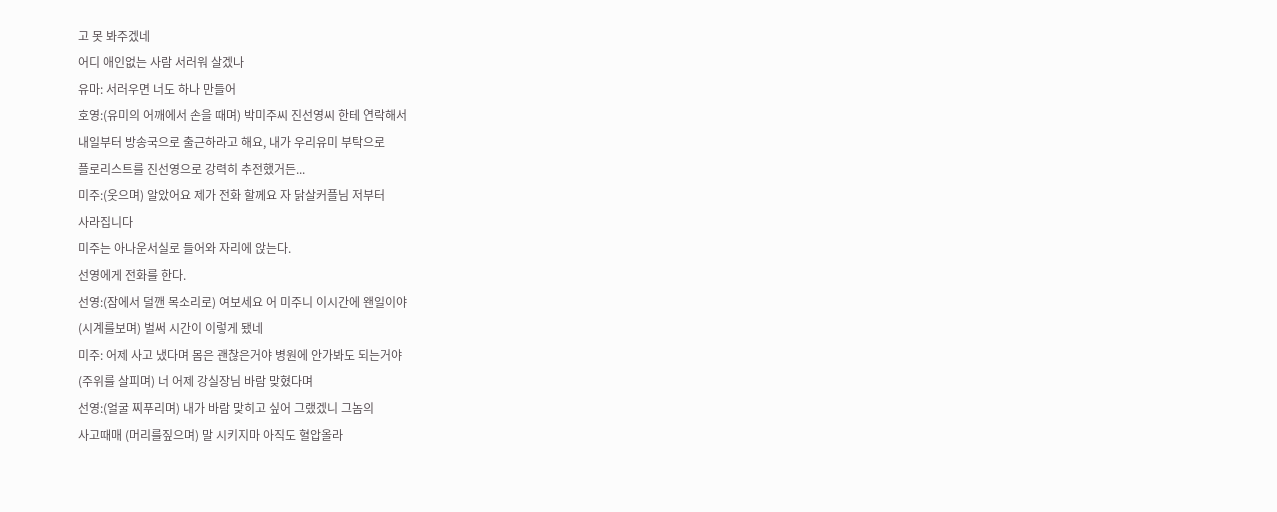고 못 봐주겠네
어디 애인없는 사람 서러워 살겠나
유마: 서러우면 너도 하나 만들어
호영:(유미의 어깨에서 손을 때며) 박미주씨 진선영씨 한테 연락해서
내일부터 방송국으로 출근하라고 해요, 내가 우리유미 부탁으로
플로리스트를 진선영으로 강력히 추전했거든...
미주:(웃으며) 알았어요 제가 전화 할께요 자 닭살커플님 저부터
사라집니다
미주는 아나운서실로 들어와 자리에 앉는다.
선영에게 전화를 한다.
선영:(잠에서 덜깬 목소리로) 여보세요 어 미주니 이시간에 왠일이야
(시계를보며) 벌써 시간이 이렇게 됐네
미주: 어제 사고 냈다며 몸은 괜찮은거야 병원에 안가봐도 되는거야
(주위를 살피며) 너 어제 강실장님 바람 맞혔다며
선영:(얼굴 찌푸리며) 내가 바람 맞히고 싶어 그랬겠니 그놈의
사고때매 (머리를짚으며) 말 시키지마 아직도 혈압올라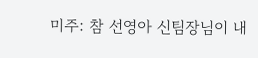미주: 참 선영아 신팀장님이 내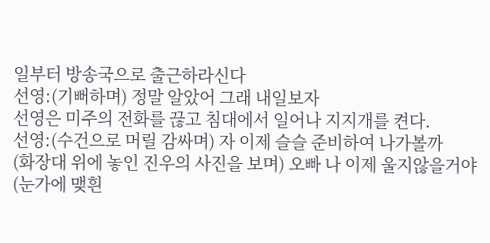일부터 방송국으로 출근하라신다
선영:(기뻐하며) 정말 알았어 그래 내일보자
선영은 미주의 전화를 끊고 침대에서 일어나 지지개를 켠다.
선영:(수건으로 머릴 감싸며) 자 이제 슬슬 준비하여 나가볼까
(화장대 위에 놓인 진우의 사진을 보며) 오빠 나 이제 울지않을거야
(눈가에 맺흰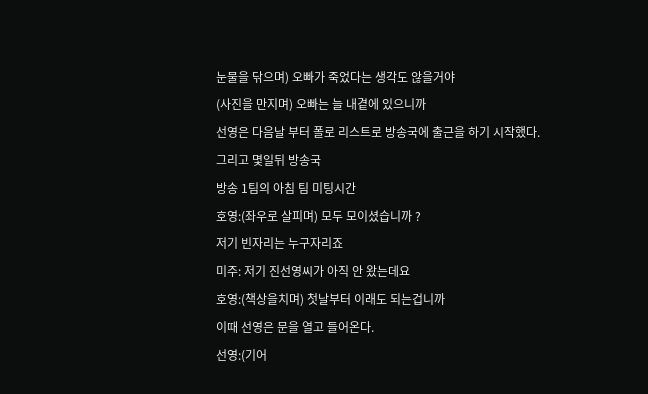눈물을 닦으며) 오빠가 죽었다는 생각도 않을거야
(사진을 만지며) 오빠는 늘 내곁에 있으니까
선영은 다음날 부터 폴로 리스트로 방송국에 출근을 하기 시작했다.
그리고 몇일뒤 방송국
방송 1팀의 아침 팀 미팅시간
호영:(좌우로 살피며) 모두 모이셨습니까 ?
저기 빈자리는 누구자리죠
미주: 저기 진선영씨가 아직 안 왔는데요
호영:(책상을치며) 첫날부터 이래도 되는겁니까
이때 선영은 문을 열고 들어온다.
선영:(기어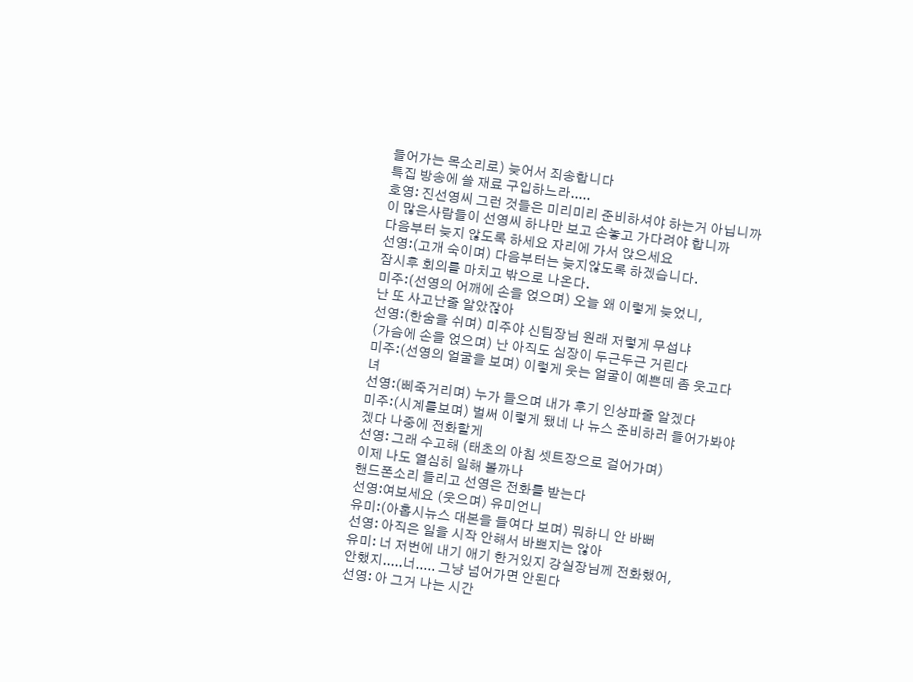들어가는 목소리로) 늦어서 죄송합니다
특집 방송에 쓸 재료 구입하느라.....
호영: 진선영씨 그런 것들은 미리미리 준비하셔야 하는거 아닙니까
이 많은사람들이 선영씨 하나만 보고 손놓고 가다려야 합니까
다음부터 늦지 않도록 하세요 자리에 가서 앉으세요
선영:(고개 숙이며) 다음부터는 늦지않도록 하겠습니다.
잠시후 회의를 마치고 밖으로 나온다.
미주:(선영의 어깨에 손을 얹으며) 오늘 왜 이렇게 늦었니,
난 또 사고난줄 알았잖아
선영:(한숨을 쉬며) 미주야 신팀장님 원래 저렇게 무섭냐
(가슴에 손을 얹으며) 난 아직도 심장이 두근두근 거린다
미주:(선영의 얼굴을 보며) 이렇게 웃는 얼굴이 예쁜데 좀 웃고다녀
선영:(삐죽거리며) 누가 들으며 내가 후기 인상파줄 알겠다
미주:(시계를보며) 벌써 이렇게 됐네 나 뉴스 준비하러 들어가봐야
겠다 나중에 전화할게
선영: 그래 수고해 (태초의 아침 셋트장으로 걸어가며)
이제 나도 열심히 일해 볼까나
핸드폰소리 들리고 선영은 전화를 받는다
선영:여보세요 (웃으며) 유미언니
유미:(아홉시뉴스 대본을 들여다 보며) 뭐하니 안 바뻐
선영: 아직은 일을 시작 안해서 바쁘지는 않아
유미: 너 저번에 내기 애기 한거있지 강실장님께 전화했어,
안했지.....너..... 그냥 넘어가면 안된다
선영: 아 그거 나는 시간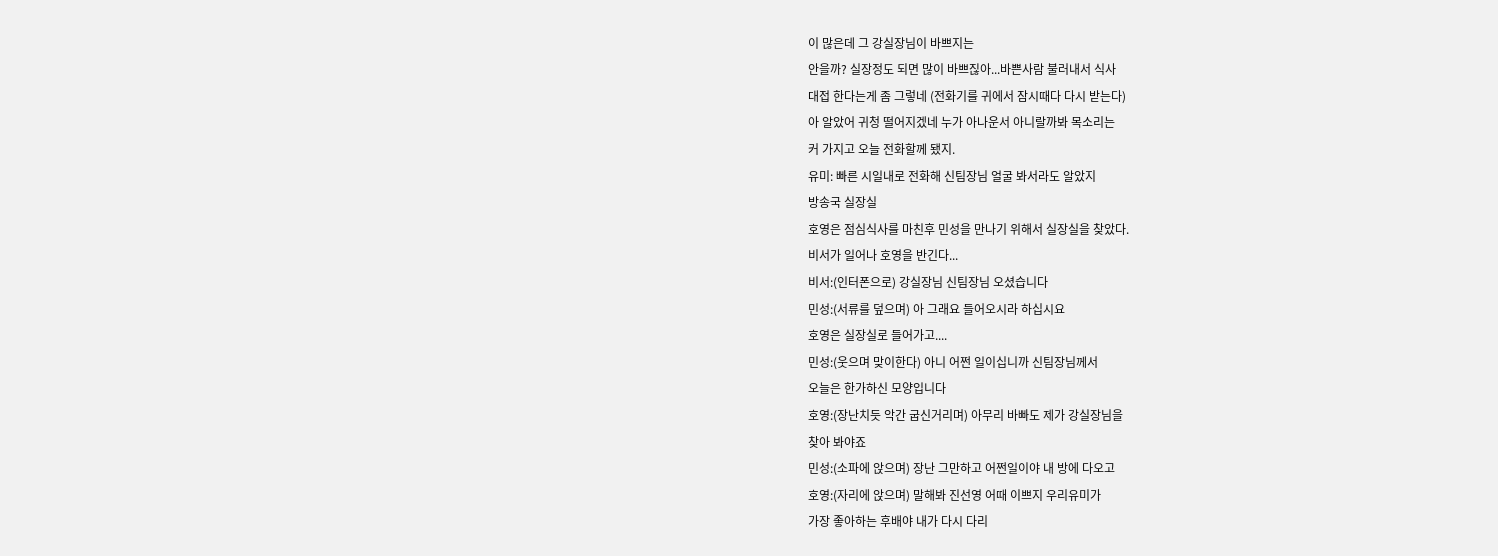이 많은데 그 강실장님이 바쁘지는
안을까? 실장정도 되면 많이 바쁘짆아...바쁜사람 불러내서 식사
대접 한다는게 좀 그렇네 (전화기를 귀에서 잠시때다 다시 받는다)
아 알았어 귀청 떨어지겠네 누가 아나운서 아니랄까봐 목소리는
커 가지고 오늘 전화할께 됐지.
유미: 빠른 시일내로 전화해 신팀장님 얼굴 봐서라도 알았지
방송국 실장실
호영은 점심식사를 마친후 민성을 만나기 위해서 실장실을 찾았다.
비서가 일어나 호영을 반긴다...
비서:(인터폰으로) 강실장님 신팀장님 오셨습니다
민성:(서류를 덮으며) 아 그래요 들어오시라 하십시요
호영은 실장실로 들어가고....
민성:(웃으며 맞이한다) 아니 어쩐 일이십니까 신팀장님께서
오늘은 한가하신 모양입니다
호영:(장난치듯 악간 굽신거리며) 아무리 바빠도 제가 강실장님을
찾아 봐야죠
민성:(소파에 앉으며) 장난 그만하고 어쩐일이야 내 방에 다오고
호영:(자리에 앉으며) 말해봐 진선영 어때 이쁘지 우리유미가
가장 좋아하는 후배야 내가 다시 다리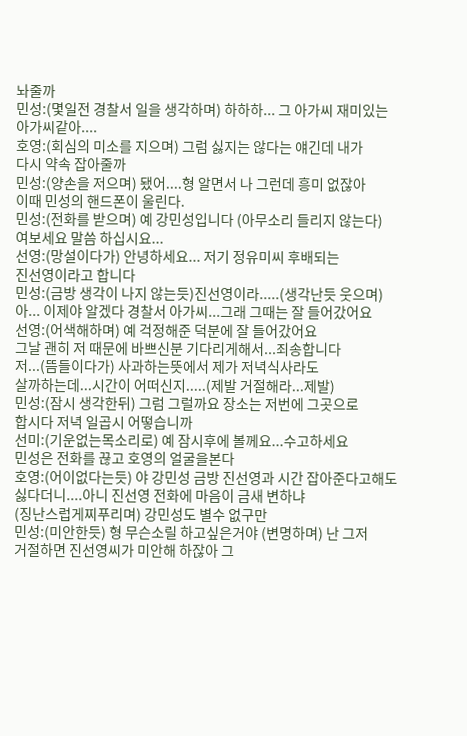놔줄까
민성:(몇일전 경찰서 일을 생각하며) 하하하... 그 아가씨 재미있는
아가씨같아....
호영:(회심의 미소를 지으며) 그럼 싫지는 않다는 얘긴데 내가
다시 약속 잡아줄까
민성:(양손을 저으며) 됐어....형 알면서 나 그런데 흥미 없잖아
이때 민성의 핸드폰이 울린다.
민성:(전화를 받으며) 예 강민성입니다 (아무소리 들리지 않는다)
여보세요 말씀 하십시요...
선영:(망설이다가) 안녕하세요... 저기 정유미씨 후배되는
진선영이라고 합니다
민성:(금방 생각이 나지 않는듯)진선영이라.....(생각난듯 웃으며)
아... 이제야 알겠다 경찰서 아가씨...그래 그때는 잘 들어갔어요
선영:(어색해하며) 예 걱정해준 덕분에 잘 들어갔어요
그날 괜히 저 때문에 바쁘신분 기다리게해서...죄송합니다
저...(뜸들이다가) 사과하는뜻에서 제가 저녁식사라도
살까하는데...시간이 어떠신지.....(제발 거절해라...제발)
민성:(잠시 생각한뒤) 그럼 그럴까요 장소는 저번에 그곳으로
합시다 저녁 일곱시 어떻습니까
선미:(기운없는목소리로) 예 잠시후에 볼께요...수고하세요
민성은 전화를 끊고 호영의 얼굴을본다
호영:(어이없다는듯) 야 강민성 금방 진선영과 시간 잡아준다고해도
싫다더니....아니 진선영 전화에 마음이 금새 변하냐
(징난스럽게찌푸리며) 강민성도 별수 없구만
민성:(미안한듯) 형 무슨소릴 하고싶은거야 (변명하며) 난 그저
거절하면 진선영씨가 미안해 하잖아 그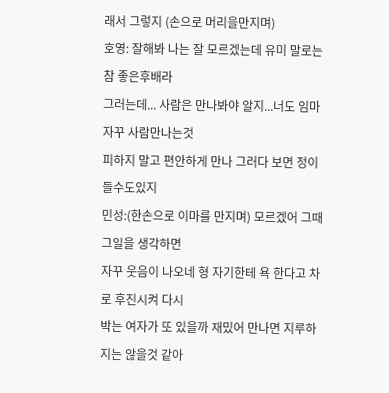래서 그렇지 (손으로 머리을만지며)
호영: 잘해봐 나는 잘 모르겠는데 유미 말로는 참 좋은후배라
그러는데... 사람은 만나봐야 알지...너도 임마 자꾸 사람만나는것
피하지 말고 편안하게 만나 그러다 보면 정이 들수도있지
민성:(한손으로 이마를 만지며) 모르겠어 그때 그일을 생각하면
자꾸 웃음이 나오네 형 자기한테 욕 한다고 차로 후진시켜 다시
박는 여자가 또 있을까 재밌어 만나면 지루하지는 않을것 같아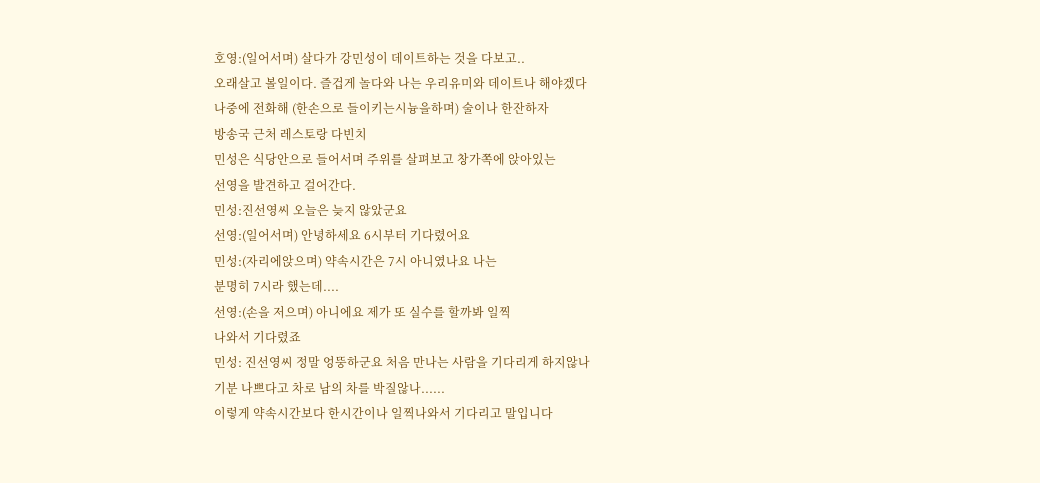호영:(일어서며) 살다가 강민성이 데이트하는 것을 다보고..
오래살고 볼일이다. 즐겁게 놀다와 나는 우리유미와 데이트나 해야겠다
나중에 전화해 (한손으로 들이키는시늉을하며) 술이나 한잔하자
방송국 근처 레스토랑 다빈치
민성은 식당안으로 들어서며 주위를 살펴보고 창가쪽에 앉아있는
선영을 발견하고 걸어간다.
민성:진선영씨 오늘은 늦지 않았군요
선영:(일어서며) 안녕하세요 6시부터 기다렸어요
민성:(자리에앉으며) 약속시간은 7시 아니였나요 나는
분명히 7시라 했는데....
선영:(손을 저으며) 아니에요 제가 또 실수를 할까봐 일찍
나와서 기다렸죠
민성: 진선영씨 정말 엉뚱하군요 처음 만나는 사람을 기다리게 하지않나
기분 나쁘다고 차로 남의 차를 박질않나......
이렇게 약속시간보다 한시간이나 일찍나와서 기다리고 말입니다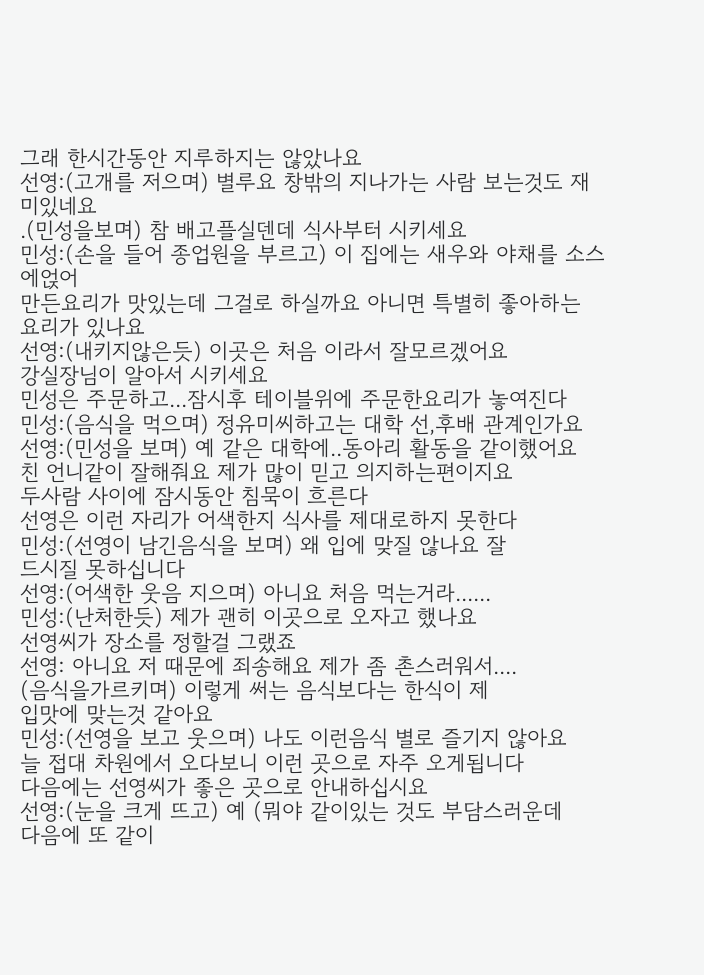그래 한시간동안 지루하지는 않았나요
선영:(고개를 저으며) 별루요 창밖의 지나가는 사람 보는것도 재미있네요
.(민성을보며) 참 배고플실덴데 식사부터 시키세요
민성:(손을 들어 종업원을 부르고) 이 집에는 새우와 야채를 소스에얹어
만든요리가 맛있는데 그걸로 하실까요 아니면 특별히 좋아하는 요리가 있나요
선영:(내키지않은듯) 이곳은 처음 이라서 잘모르겠어요
강실장님이 알아서 시키세요
민성은 주문하고...잠시후 테이블위에 주문한요리가 놓여진다
민성:(음식을 먹으며) 정유미씨하고는 대학 선,후배 관계인가요
선영:(민성을 보며) 예 같은 대학에..동아리 활동을 같이했어요
친 언니같이 잘해줘요 제가 많이 믿고 의지하는편이지요
두사람 사이에 잠시동안 침묵이 흐른다
선영은 이런 자리가 어색한지 식사를 제대로하지 못한다
민성:(선영이 남긴음식을 보며) 왜 입에 맞질 않나요 잘
드시질 못하십니다
선영:(어색한 웃음 지으며) 아니요 처음 먹는거라......
민성:(난처한듯) 제가 괜히 이곳으로 오자고 했나요
선영씨가 장소를 정할걸 그랬죠
선영: 아니요 저 때문에 죄송해요 제가 좀 촌스러워서....
(음식을가르키며) 이렇게 써는 음식보다는 한식이 제
입맛에 맞는것 같아요
민성:(선영을 보고 웃으며) 나도 이런음식 별로 즐기지 않아요
늘 접대 차원에서 오다보니 이런 곳으로 자주 오게됩니다
다음에는 선영씨가 좋은 곳으로 안내하십시요
선영:(눈을 크게 뜨고) 예 (뭐야 같이있는 것도 부담스러운데
다음에 또 같이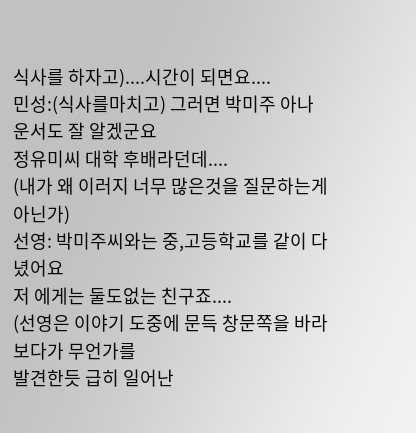식사를 하자고)....시간이 되면요....
민성:(식사를마치고) 그러면 박미주 아나운서도 잘 알겠군요
정유미씨 대학 후배라던데....
(내가 왜 이러지 너무 많은것을 질문하는게 아닌가)
선영: 박미주씨와는 중,고등학교를 같이 다녔어요
저 에게는 둘도없는 친구죠....
(선영은 이야기 도중에 문득 창문쪽을 바라보다가 무언가를
발견한듯 급히 일어난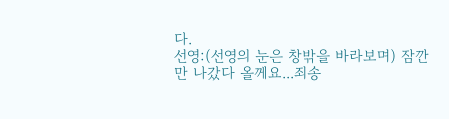다.
선영:(선영의 눈은 창밖을 바라보며) 잠깐만 나갔다 올께요...죄송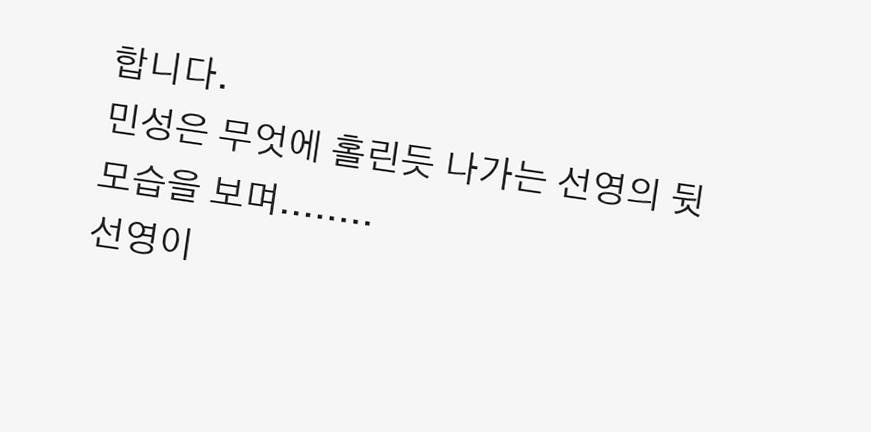합니다.
민성은 무엇에 홀린듯 나가는 선영의 뒷모습을 보며........
선영이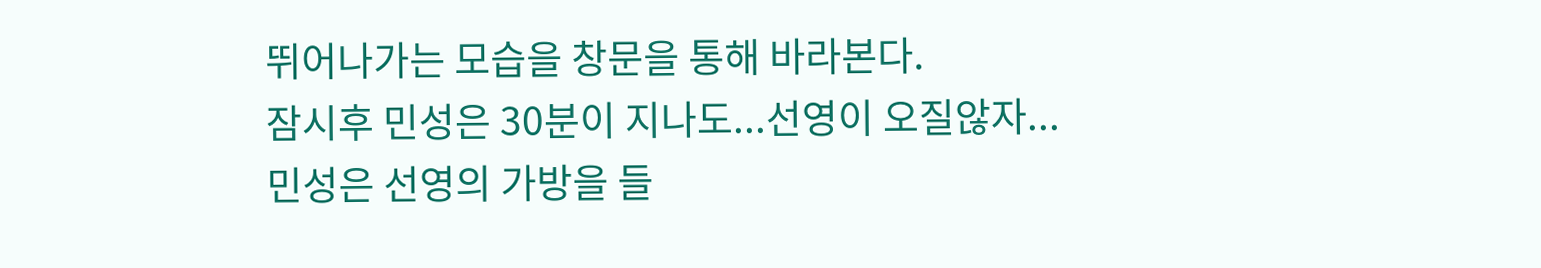뛰어나가는 모습을 창문을 통해 바라본다.
잠시후 민성은 30분이 지나도...선영이 오질않자...
민성은 선영의 가방을 들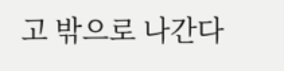고 밖으로 나간다